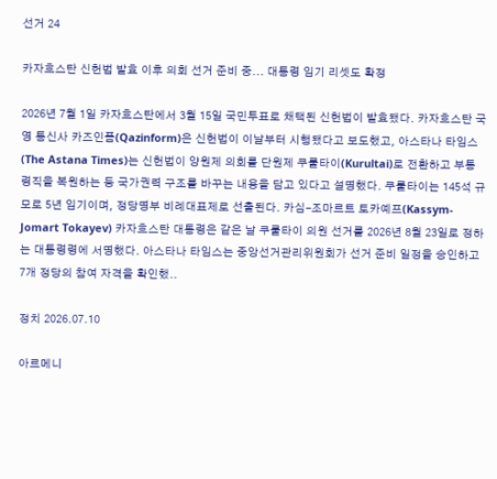선거 24

카자흐스탄 신헌법 발효 이후 의회 선거 준비 중... 대통령 임기 리셋도 확정

2026년 7월 1일 카자흐스탄에서 3월 15일 국민투표로 채택된 신헌법이 발효됐다. 카자흐스탄 국영 통신사 카즈인폼(Qazinform)은 신헌법이 이날부터 시행됐다고 보도했고, 아스타나 타임스(The Astana Times)는 신헌법이 양원제 의회를 단원제 쿠룰타이(Kurultai)로 전환하고 부통령직을 복원하는 등 국가권력 구조를 바꾸는 내용을 담고 있다고 설명했다. 쿠룰타이는 145석 규모로 5년 임기이며, 정당명부 비례대표제로 선출된다. 카심-조마르트 토카예프(Kassym-Jomart Tokayev) 카자흐스탄 대통령은 같은 날 쿠룰타이 의원 선거를 2026년 8월 23일로 정하는 대통령령에 서명했다. 아스타나 타임스는 중앙선거관리위원회가 선거 준비 일정을 승인하고 7개 정당의 참여 자격을 확인했..

정치 2026.07.10

아르메니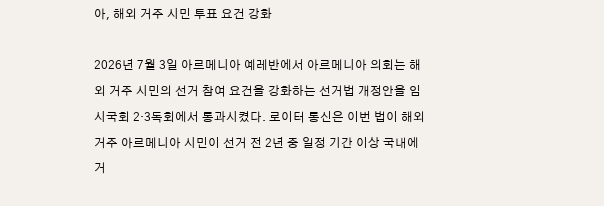아, 해외 거주 시민 투표 요건 강화

2026년 7월 3일 아르메니아 예레반에서 아르메니아 의회는 해외 거주 시민의 선거 참여 요건을 강화하는 선거법 개정안을 임시국회 2·3독회에서 통과시켰다. 로이터 통신은 이번 법이 해외 거주 아르메니아 시민이 선거 전 2년 중 일정 기간 이상 국내에 거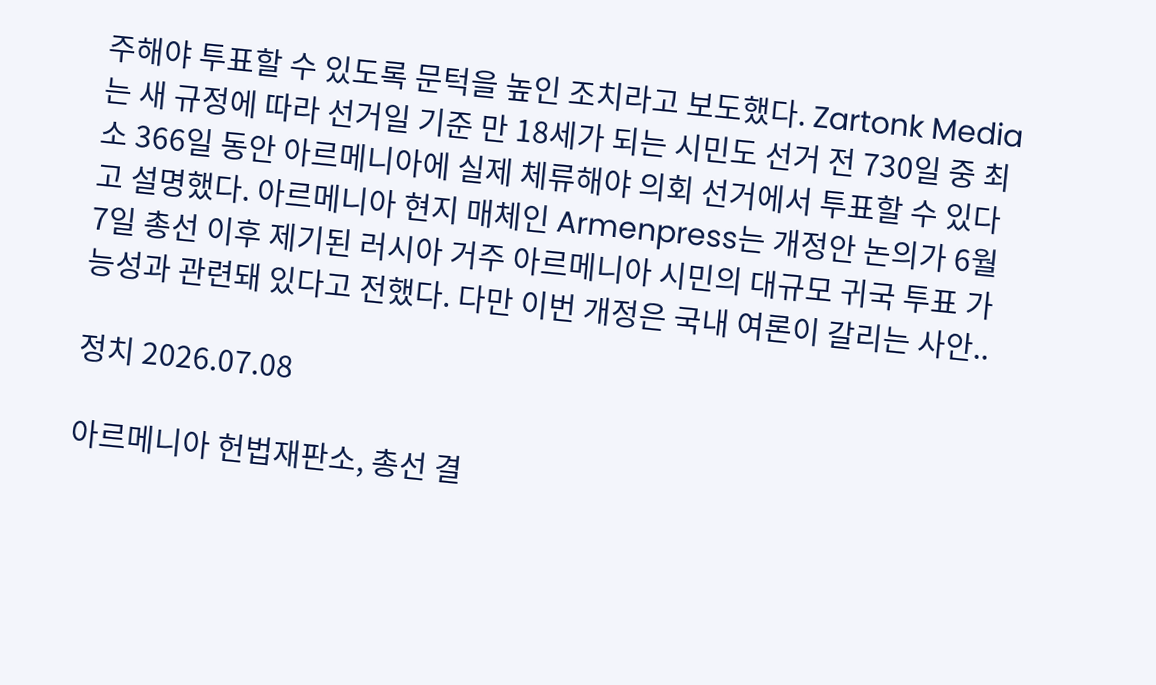주해야 투표할 수 있도록 문턱을 높인 조치라고 보도했다. Zartonk Media는 새 규정에 따라 선거일 기준 만 18세가 되는 시민도 선거 전 730일 중 최소 366일 동안 아르메니아에 실제 체류해야 의회 선거에서 투표할 수 있다고 설명했다. 아르메니아 현지 매체인 Armenpress는 개정안 논의가 6월 7일 총선 이후 제기된 러시아 거주 아르메니아 시민의 대규모 귀국 투표 가능성과 관련돼 있다고 전했다. 다만 이번 개정은 국내 여론이 갈리는 사안..

정치 2026.07.08

아르메니아 헌법재판소, 총선 결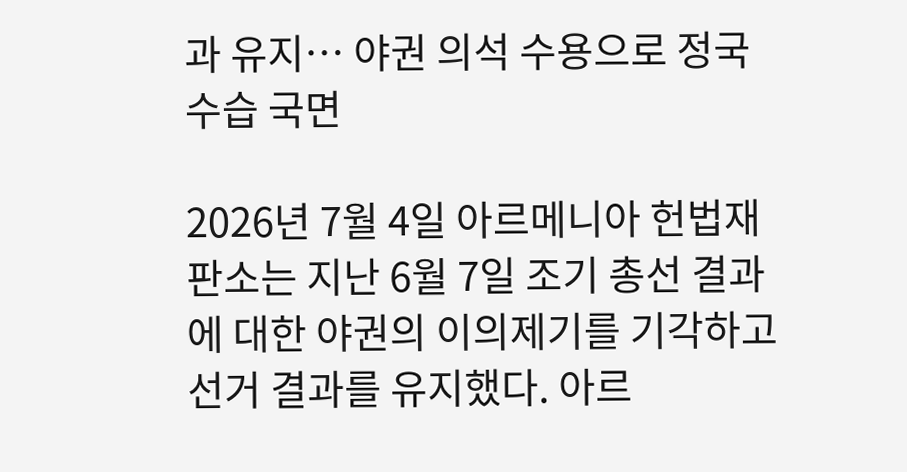과 유지… 야권 의석 수용으로 정국 수습 국면

2026년 7월 4일 아르메니아 헌법재판소는 지난 6월 7일 조기 총선 결과에 대한 야권의 이의제기를 기각하고 선거 결과를 유지했다. 아르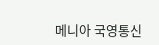메니아 국영통신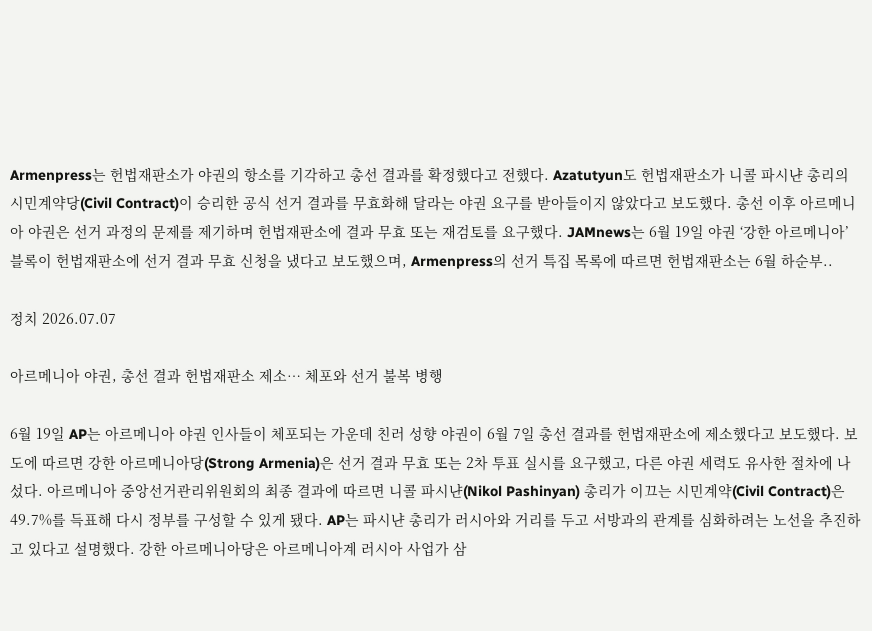Armenpress는 헌법재판소가 야권의 항소를 기각하고 총선 결과를 확정했다고 전했다. Azatutyun도 헌법재판소가 니콜 파시냔 총리의 시민계약당(Civil Contract)이 승리한 공식 선거 결과를 무효화해 달라는 야권 요구를 받아들이지 않았다고 보도했다. 총선 이후 아르메니아 야권은 선거 과정의 문제를 제기하며 헌법재판소에 결과 무효 또는 재검토를 요구했다. JAMnews는 6월 19일 야권 ‘강한 아르메니아’ 블록이 헌법재판소에 선거 결과 무효 신청을 냈다고 보도했으며, Armenpress의 선거 특집 목록에 따르면 헌법재판소는 6월 하순부..

정치 2026.07.07

아르메니아 야권, 총선 결과 헌법재판소 제소… 체포와 선거 불복 병행

6월 19일 AP는 아르메니아 야권 인사들이 체포되는 가운데 친러 성향 야권이 6월 7일 총선 결과를 헌법재판소에 제소했다고 보도했다. 보도에 따르면 강한 아르메니아당(Strong Armenia)은 선거 결과 무효 또는 2차 투표 실시를 요구했고, 다른 야권 세력도 유사한 절차에 나섰다. 아르메니아 중앙선거관리위원회의 최종 결과에 따르면 니콜 파시냔(Nikol Pashinyan) 총리가 이끄는 시민계약(Civil Contract)은 49.7%를 득표해 다시 정부를 구성할 수 있게 됐다. AP는 파시냔 총리가 러시아와 거리를 두고 서방과의 관계를 심화하려는 노선을 추진하고 있다고 설명했다. 강한 아르메니아당은 아르메니아계 러시아 사업가 삼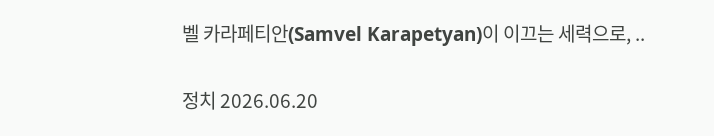벨 카라페티안(Samvel Karapetyan)이 이끄는 세력으로, ..

정치 2026.06.20